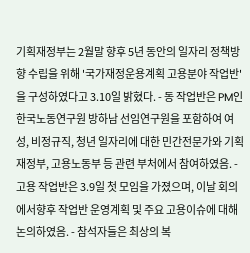기획재정부는 2월말 향후 5년 동안의 일자리 정책방향 수립을 위해 '국가재정운용계획 고용분야 작업반'을 구성하였다고 3.10일 밝혔다. - 동 작업반은 PM인 한국노동연구원 방하남 선임연구원을 포함하여 여성, 비정규직, 청년 일자리에 대한 민간전문가와 기획재정부, 고용노동부 등 관련 부처에서 참여하였음. - 고용 작업반은 3.9일 첫 모임을 가졌으며, 이날 회의에서향후 작업반 운영계획 및 주요 고용이슈에 대해 논의하였음. - 참석자들은 최상의 복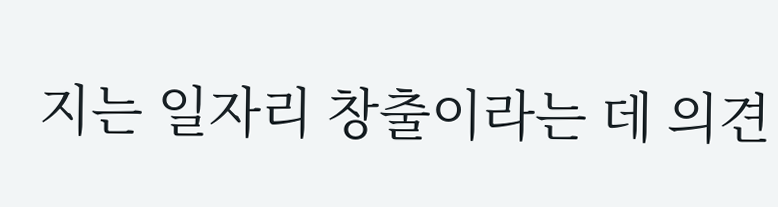지는 일자리 창출이라는 데 의견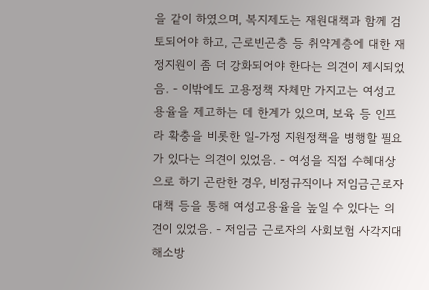을 같이 하였으며, 복지제도는 재원대책과 함께 검토되어야 하고, 근로빈곤층 등 취약계층에 대한 재정지원이 좀 더 강화되어야 한다는 의견이 제시되었음. - 이밖에도 고용정책 자체만 가지고는 여성고용율을 제고하는 데 한계가 있으며, 보육 등 인프라 확충을 비롯한 일-가정 지원정책을 병행할 필요가 있다는 의견이 있었음. - 여성을 직접 수혜대상으로 하기 곤란한 경우, 비정규직이나 저임금근로자 대책 등을 통해 여성고용율을 높일 수 있다는 의견이 있었음. - 저임금 근로자의 사회보험 사각지대 해소방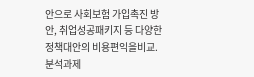안으로 사회보험 가입촉진 방안, 취업성공패키지 등 다양한 정책대안의 비용편익을비교.분석과제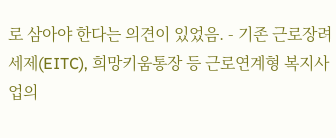로 삼아야 한다는 의견이 있었음. - 기존 근로장려세제(EITC), 희망키움통장 등 근로연계형 복지사업의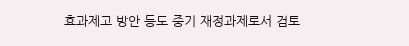효과제고 방안 등도 중기 재정과제로서 검토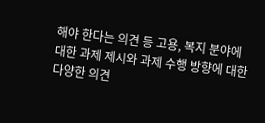해야 한다는 의견 등 고용, 복지 분야에 대한 과제 제시와 과제 수행 방향에 대한 다양한 의견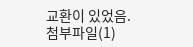교환이 있었음.
첨부파일(1)